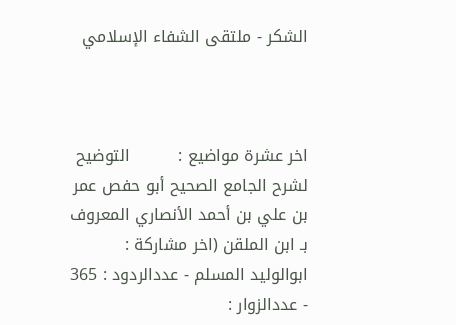الشكر - ملتقى الشفاء الإسلامي



اخر عشرة مواضيع :         التوضيح لشرح الجامع الصحيح أبو حفص عمر بن علي بن أحمد الأنصاري المعروف بـ ابن الملقن (اخر مشاركة : ابوالوليد المسلم - عددالردود : 365 - عددالزوار :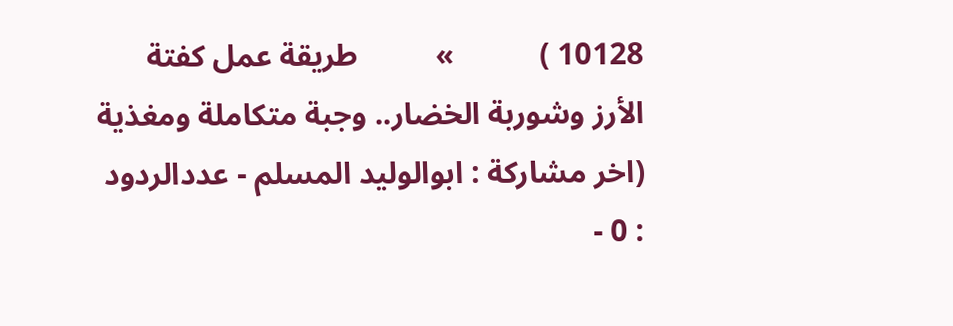10128 )           »          طريقة عمل كفتة الأرز وشوربة الخضار.. وجبة متكاملة ومغذية (اخر مشاركة : ابوالوليد المسلم - عددالردود : 0 -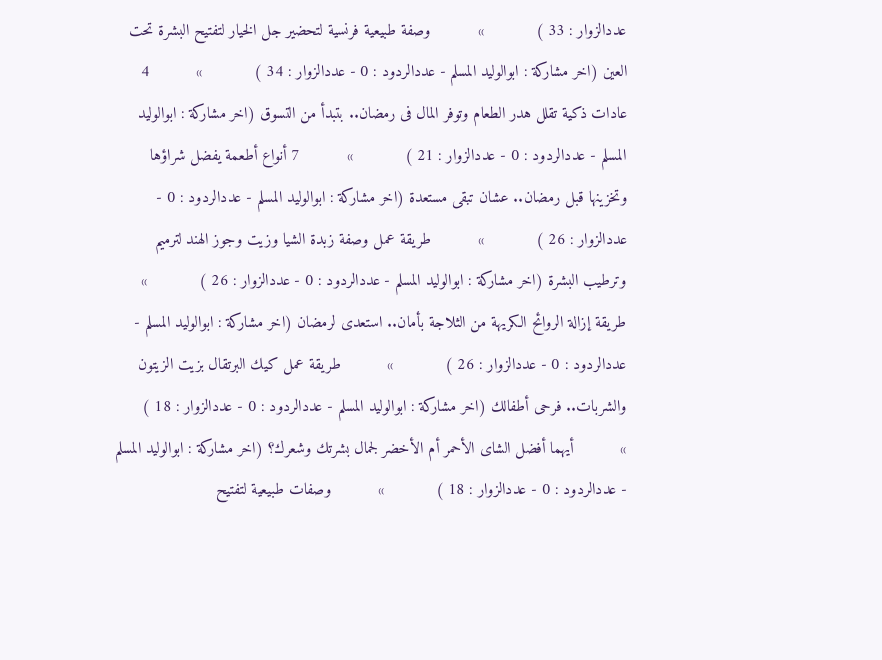عددالزوار : 33 )           »          وصفة طبيعية فرنسية لتحضير جل الخيار لتفتيح البشرة تحت العين (اخر مشاركة : ابوالوليد المسلم - عددالردود : 0 - عددالزوار : 34 )           »          4 عادات ذكية تقلل هدر الطعام وتوفر المال فى رمضان.. بتبدأ من التسوق (اخر مشاركة : ابوالوليد المسلم - عددالردود : 0 - عددالزوار : 21 )           »          7 أنواع أطعمة يفضل شراؤها وتخزينها قبل رمضان.. عشان تبقى مستعدة (اخر مشاركة : ابوالوليد المسلم - عددالردود : 0 - عددالزوار : 26 )           »          طريقة عمل وصفة زبدة الشيا وزيت وجوز الهند لترميم وترطيب البشرة (اخر مشاركة : ابوالوليد المسلم - عددالردود : 0 - عددالزوار : 26 )           »          طريقة إزالة الروائح الكريهة من الثلاجة بأمان.. استعدى لرمضان (اخر مشاركة : ابوالوليد المسلم - عددالردود : 0 - عددالزوار : 26 )           »          طريقة عمل كيك البرتقال بزيت الزيتون والشربات.. فرحى أطفالك (اخر مشاركة : ابوالوليد المسلم - عددالردود : 0 - عددالزوار : 18 )           »          أيهما أفضل الشاى الأحمر أم الأخضر لجمال بشرتك وشعرك؟ (اخر مشاركة : ابوالوليد المسلم - عددالردود : 0 - عددالزوار : 18 )           »          وصفات طبيعية لتفتيح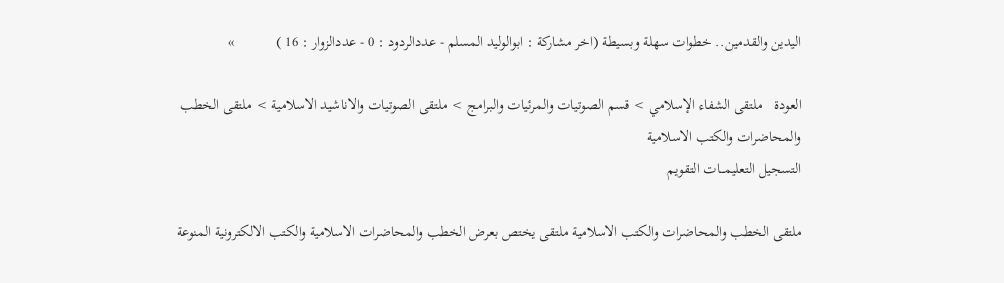اليدين والقدمين.. خطوات سهلة وبسيطة (اخر مشاركة : ابوالوليد المسلم - عددالردود : 0 - عددالزوار : 16 )           »

العودة   ملتقى الشفاء الإسلامي > قسم الصوتيات والمرئيات والبرامج > ملتقى الصوتيات والاناشيد الاسلامية > ملتقى الخطب والمحاضرات والكتب الاسلامية
التسجيل التعليمـــات التقويم

ملتقى الخطب والمحاضرات والكتب الاسلامية ملتقى يختص بعرض الخطب والمحاضرات الاسلامية والكتب الالكترونية المنوعة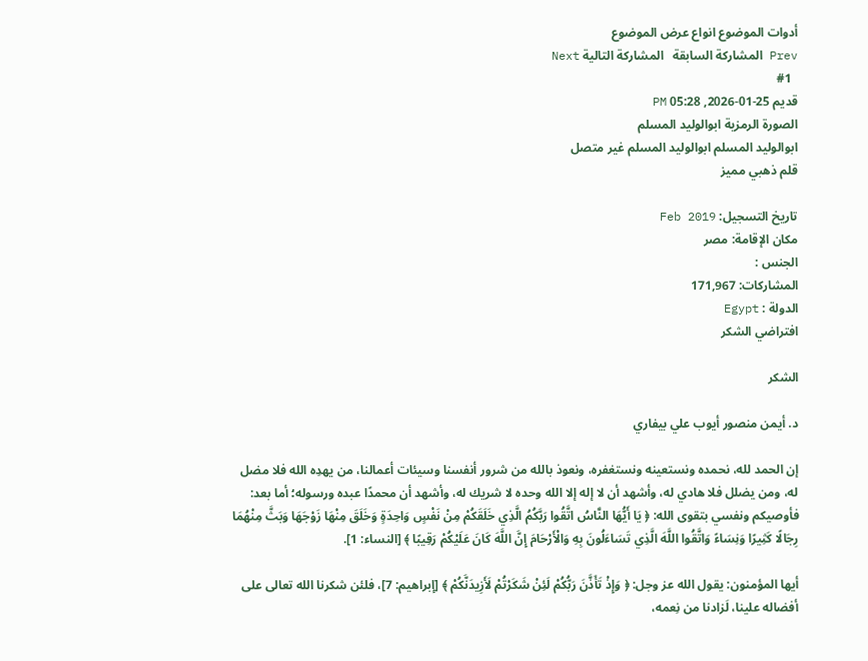أدوات الموضوع انواع عرض الموضوع
Prev المشاركة السابقة   المشاركة التالية Next
  #1
قديم 25-01-2026, 05:28 PM
الصورة الرمزية ابوالوليد المسلم
ابوالوليد المسلم ابوالوليد المسلم غير متصل
قلم ذهبي مميز

تاريخ التسجيل: Feb 2019
مكان الإقامة: مصر
الجنس :
المشاركات: 171,967
الدولة : Egypt
افتراضي الشكر

الشكر

د. أيمن منصور أيوب علي بيفاري

إن الحمد لله، نحمده ونستعينه ونستغفره، ونعوذ بالله من شرور أنفسنا وسيئات أعمالنا، من يهدِه الله فلا مضل له، ومن يضلل فلا هادي له، وأشهد أن لا إله إلا الله وحده لا شريك له، وأشهد أن محمدًا عبده ورسوله؛ أما بعد:
فأوصيكم ونفسي بتقوى الله: ﴿ يَا أَيُّهَا النَّاسُ اتَّقُوا رَبَّكُمُ الَّذِي خَلَقَكُمْ مِنْ نَفْسٍ وَاحِدَةٍ وَخَلَقَ مِنْهَا زَوْجَهَا وَبَثَّ مِنْهُمَا رِجَالًا كَثِيرًا وَنِسَاءً وَاتَّقُوا اللَّهَ الَّذِي تَسَاءَلُونَ بِهِ وَالْأَرْحَامَ إِنَّ اللَّهَ كَانَ عَلَيْكُمْ رَقِيبًا ﴾ [النساء: 1].

أيها المؤمنون: يقول الله عز وجل: ﴿ وَإِذْ تَأَذَّنَ رَبُّكُمْ لَئِنْ شَكَرْتُمْ لَأَزِيدَنَّكُمْ ﴾ [إبراهيم: 7]، فلئن شكرنا الله تعالى على أفضاله علينا، لَزادنا من نِعمه،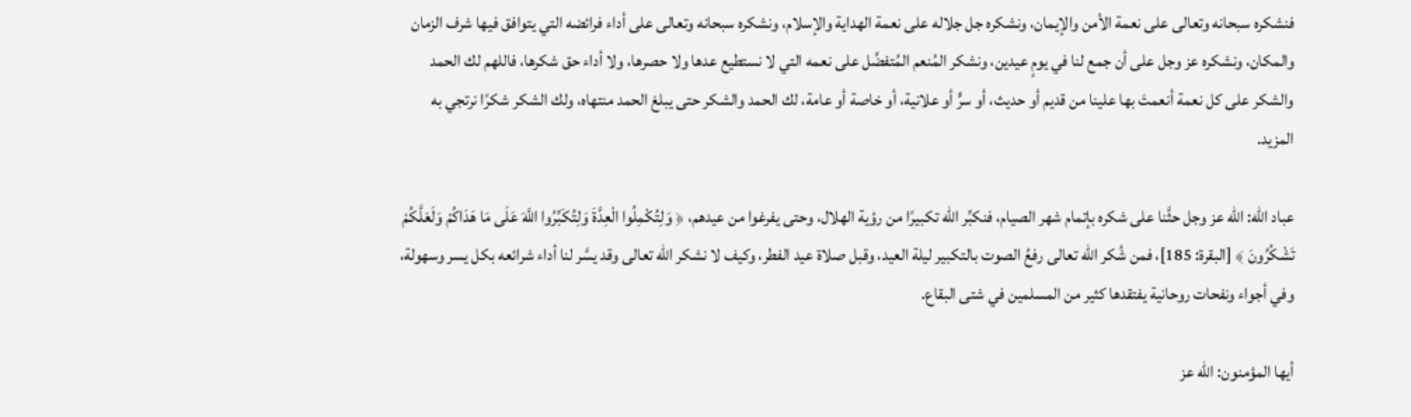فنشكره سبحانه وتعالى على نعمة الأمن والإيمان، ونشكره جل جلاله على نعمة الهداية والإسلام، ونشكره سبحانه وتعالى على أداء فرائضه التي يتوافق فيها شرف الزمان والمكان، ونشكره عز وجل على أن جمع لنا في يومٍ عيدين، ونشكر المُنعم المُتفضِّل على نعمه التي لا نستطيع عدها ولا حصرها، ولا أداء حق شكرها، فاللهم لك الحمد والشكر على كل نعمة أنعمتَ بها علينا من قديم أو حديث، أو سرٍّ أو علانية، أو خاصة أو عامة، لك الحمد والشكر حتى يبلغ الحمد منتهاه، ولك الشكر شكرًا نرتجي به المزيد.

عباد الله: الله عز وجل حثَّنا على شكره بإتمام شهر الصيام، فنكبِّر الله تكبيرًا من رؤية الهلال، وحتى يفرغوا من عيدهم، ﴿ وَلِتُكْمِلُوا الْعِدَّةَ وَلِتُكَبِّرُوا اللَّهَ عَلَى مَا هَدَاكُمْ وَلَعَلَّكُمْ تَشْكُرُونَ ﴾ [البقرة: 185]، فمن شُكر الله تعالى رفعُ الصوت بالتكبير ليلة العيد، وقبل صلاة عيد الفطر، وكيف لا نشكر الله تعالى وقد يسَّر لنا أداء شرائعه بكل يسر وسهولة، وفي أجواء ونفحات روحانية يفتقدها كثير من المسلمين في شتى البقاع.

أيها المؤمنون: الله عز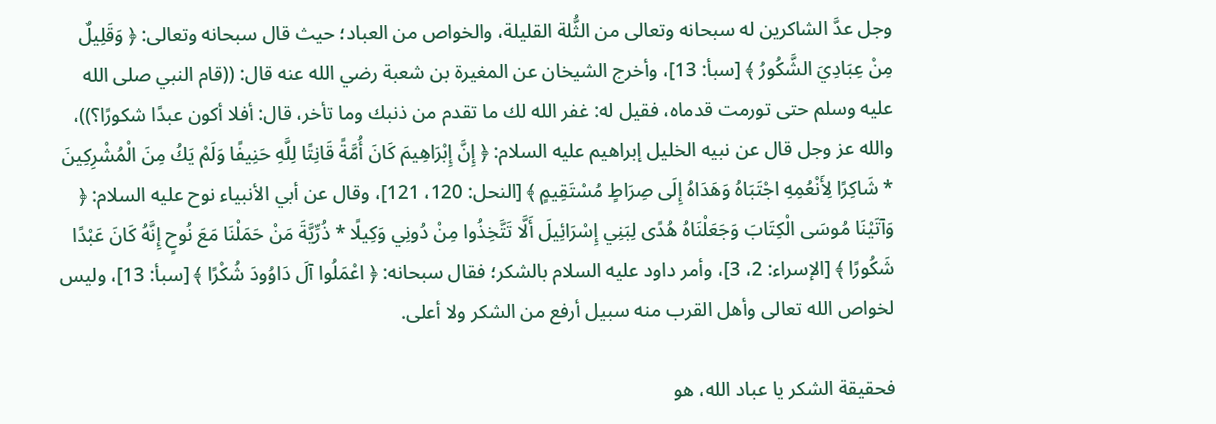وجل عدَّ الشاكرين له سبحانه وتعالى من الثُّلة القليلة، والخواص من العباد؛ حيث قال سبحانه وتعالى: ﴿ وَقَلِيلٌ مِنْ عِبَادِيَ الشَّكُورُ ﴾ [سبأ: 13]، وأخرج الشيخان عن المغيرة بن شعبة رضي الله عنه قال: ((قام النبي صلى الله عليه وسلم حتى تورمت قدماه، فقيل له: غفر الله لك ما تقدم من ذنبك وما تأخر، قال: أفلا أكون عبدًا شكورًا؟))، والله عز وجل قال عن نبيه الخليل إبراهيم عليه السلام: ﴿ إِنَّ إِبْرَاهِيمَ كَانَ أُمَّةً قَانِتًا لِلَّهِ حَنِيفًا وَلَمْ يَكُ مِنَ الْمُشْرِكِينَ * شَاكِرًا لِأَنْعُمِهِ اجْتَبَاهُ وَهَدَاهُ إِلَى صِرَاطٍ مُسْتَقِيمٍ ﴾ [النحل: 120، 121]، وقال عن أبي الأنبياء نوح عليه السلام: ﴿ وَآتَيْنَا مُوسَى الْكِتَابَ وَجَعَلْنَاهُ هُدًى لِبَنِي إِسْرَائِيلَ أَلَّا تَتَّخِذُوا مِنْ دُونِي وَكِيلًا * ذُرِّيَّةَ مَنْ حَمَلْنَا مَعَ نُوحٍ إِنَّهُ كَانَ عَبْدًا شَكُورًا ﴾ [الإسراء: 2، 3]، وأمر داود عليه السلام بالشكر؛ فقال سبحانه: ﴿ اعْمَلُوا آلَ دَاوُودَ شُكْرًا ﴾ [سبأ: 13]، وليس لخواص الله تعالى وأهل القرب منه سبيل أرفع من الشكر ولا أعلى.

فحقيقة الشكر يا عباد الله، هو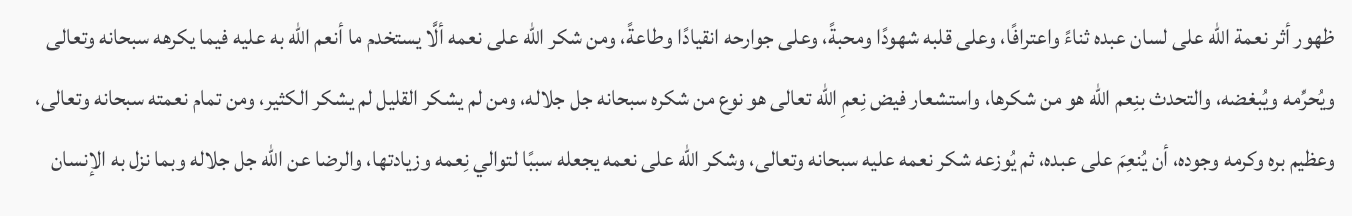ظهور أثر نعمة الله على لسان عبده ثناءً واعترافًا، وعلى قلبه شهودًا ومحبةً، وعلى جوارحه انقيادًا وطاعةً، ومن شكر الله على نعمه ألَّا يستخدم ما أنعم الله به عليه فيما يكرهه سبحانه وتعالى ويُحرِّمه ويُبغضه، والتحدث بنِعم الله هو من شكرها، واستشعار فيض نِعمِ الله تعالى هو نوع من شكره سبحانه جل جلاله، ومن لم يشكر القليل لم يشكر الكثير، ومن تمام نعمته سبحانه وتعالى، وعظيم بره وكرمه وجوده، أن يُنعِمَ على عبده، ثم يُوزعه شكر نعمه عليه سبحانه وتعالى، وشكر الله على نعمه يجعله سببًا لتوالي نِعمه وزيادتها، والرضا عن الله جل جلاله وبما نزل به الإنسان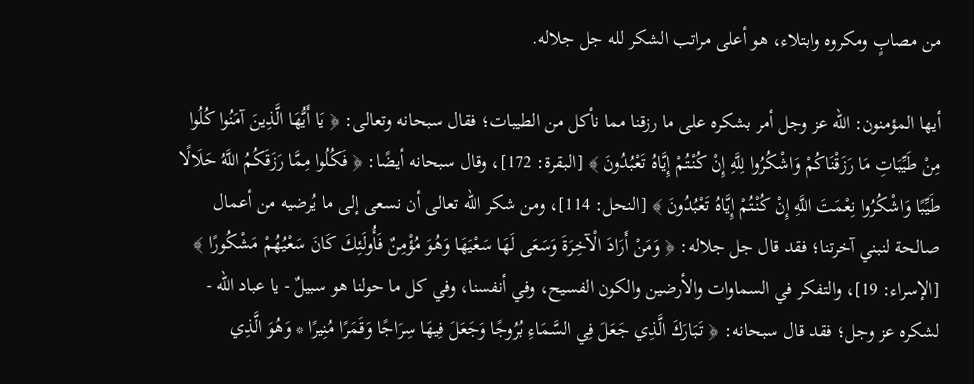من مصابٍ ومكروه وابتلاء، هو أعلى مراتب الشكر لله جل جلاله.

أيها المؤمنون: الله عز وجل أمر بشكره على ما رزقنا مما نأكل من الطيبات؛ فقال سبحانه وتعالى: ﴿ يَا أَيُّهَا الَّذِينَ آمَنُوا كُلُوا مِنْ طَيِّبَاتِ مَا رَزَقْنَاكُمْ وَاشْكُرُوا لِلَّهِ إِنْ كُنْتُمْ إِيَّاهُ تَعْبُدُونَ ﴾ [البقرة: 172]، وقال سبحانه أيضًا: ﴿ فَكُلُوا مِمَّا رَزَقَكُمُ اللَّهُ حَلَالًا طَيِّبًا وَاشْكُرُوا نِعْمَتَ اللَّهِ إِنْ كُنْتُمْ إِيَّاهُ تَعْبُدُونَ ﴾ [النحل: 114]، ومن شكر الله تعالى أن نسعى إلى ما يُرضيه من أعمال صالحة لنبني آخرتنا؛ فقد قال جل جلاله: ﴿ وَمَنْ أَرَادَ الْآخِرَةَ وَسَعَى لَهَا سَعْيَهَا وَهُوَ مُؤْمِنٌ فَأُولَئِكَ كَانَ سَعْيُهُمْ مَشْكُورًا ﴾ [الإسراء: 19]، والتفكر في السماوات والأرضين والكون الفسيح، وفي أنفسنا، وفي كل ما حولنا هو سبيلٌ - يا عباد الله - لشكره عز وجل؛ فقد قال سبحانه: ﴿ تَبَارَكَ الَّذِي جَعَلَ فِي السَّمَاءِ بُرُوجًا وَجَعَلَ فِيهَا سِرَاجًا وَقَمَرًا مُنِيرًا * وَهُوَ الَّذِي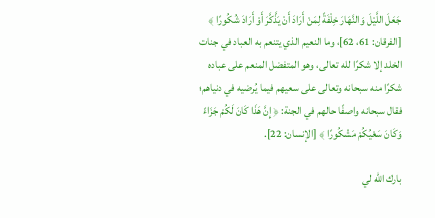جَعَلَ اللَّيْلَ وَالنَّهَارَ خِلْفَةً لِمَنْ أَرَادَ أَنْ يَذَّكَّرَ أَوْ أَرَادَ شُكُورًا ﴾ [الفرقان: 61، 62]، وما النعيم الذي يتنعم به العباد في جنات الخلد إلا شكرًا لله تعالى، وهو المتفضل المنعم على عباده شكرًا منه سبحانه وتعالى على سعيهم فيما يُرضيه في دنياهم؛ فقال سبحانه واصفًا حالهم في الجنة: ﴿ إِنَّ هَذَا كَانَ لَكُمْ جَزَاءً وَكَانَ سَعْيُكُمْ مَشْكُورًا ﴾ [الإنسان: 22].

بارك الله لي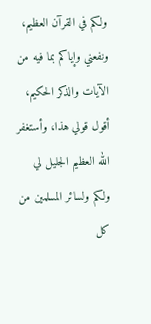ولكم في القرآن العظيم، ونفعني وإياكم بما فيه من الآيات والذكر الحكيم، أقول قولي هذا، وأستغفر الله العظيم الجليل لي ولكم ولسائر المسلمين من كل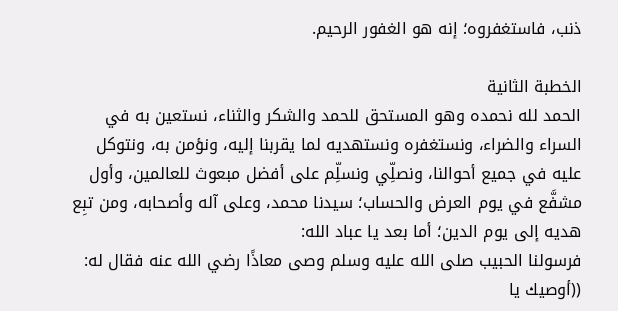ذنب، فاستغفروه؛ إنه هو الغفور الرحيم.

الخطبة الثانية
الحمد لله نحمده وهو المستحق للحمد والشكر والثناء، نستعين به في السراء والضراء، ونستغفره ونستهديه لما يقربنا إليه، ونؤمن به، ونتوكل عليه في جميع أحوالنا، ونصلِّي ونسلِّم على أفضل مبعوث للعالمين، وأول مشفَّع في يوم العرض والحساب؛ سيدنا محمد، وعلى آله وأصحابه، ومن تبِع هديه إلى يوم الدين؛ أما بعد يا عباد الله:
فرسولنا الحبيب صلى الله عليه وسلم وصى معاذًا رضي الله عنه فقال له: ((أوصيك يا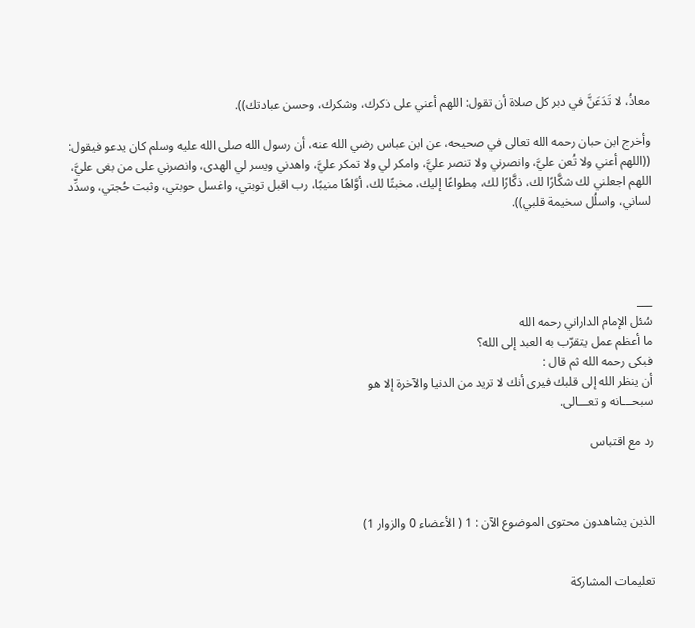معاذُ، لا تَدَعَنَّ في دبر كل صلاة أن تقول: اللهم أعني على ذكرك، وشكرك، وحسن عبادتك)).

وأخرج ابن حبان رحمه الله تعالى في صحيحه، عن ابن عباس رضي الله عنه، أن رسول الله صلى الله عليه وسلم كان يدعو فيقول: ((اللهم أعني ولا تُعن عليَّ، وانصرني ولا تنصر عليَّ، وامكر لي ولا تمكر عليَّ، واهدني ويسر لي الهدى، وانصرني على من بغى عليَّ، اللهم اجعلني لك شكَّارًا لك، ذكَّارًا لك، مِطواعًا إليك، مخبتًا لك، أوَّاهًا منيبًا، رب اقبل توبتي، واغسل حوبتي، وثبت حُجتي، وسدِّد لساني، واسلُل سخيمة قلبي)).




___
سُئل الإمام الداراني رحمه الله
ما أعظم عمل يتقرّب به العبد إلى الله؟
فبكى رحمه الله ثم قال :
أن ينظر الله إلى قلبك فيرى أنك لا تريد من الدنيا والآخرة إلا هو
سبحـــانه و تعـــالى.

رد مع اقتباس



الذين يشاهدون محتوى الموضوع الآن : 1 ( الأعضاء 0 والزوار 1)


تعليمات المشاركة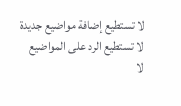لا تستطيع إضافة مواضيع جديدة
لا تستطيع الرد على المواضيع
لا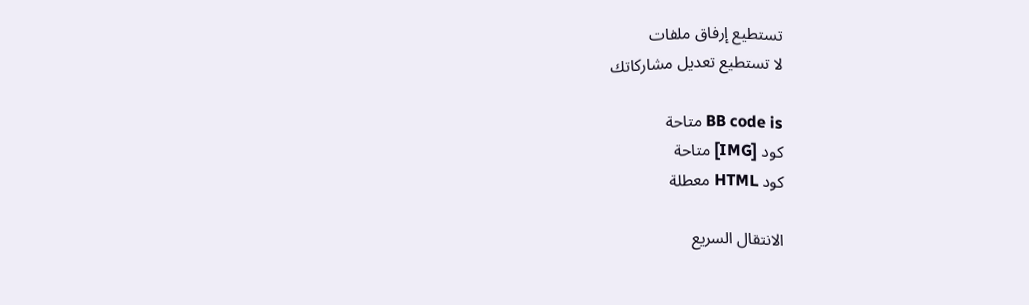تستطيع إرفاق ملفات
لا تستطيع تعديل مشاركاتك

BB code is متاحة
كود [IMG] متاحة
كود HTML معطلة

الانتقال السريع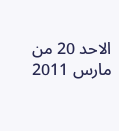الاحد 20 من مارس 2011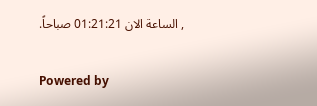, الساعة الان 01:21:21 صباحاً.

Powered by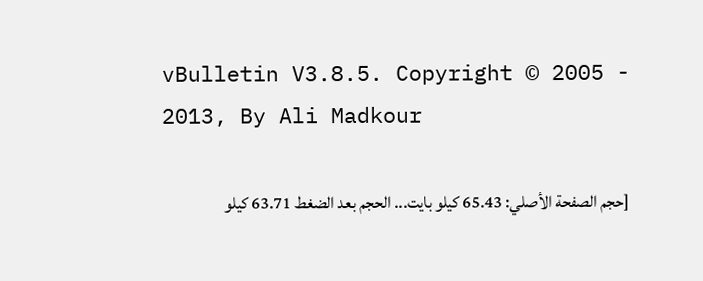vBulletin V3.8.5. Copyright © 2005 - 2013, By Ali Madkour

[حجم الصفحة الأصلي: 65.43 كيلو بايت... الحجم بعد الضغط 63.71 كيلو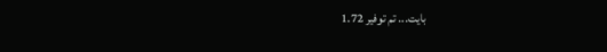بايت... تم توفير 1.72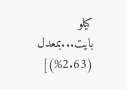كيلو بايت...بمعدل (2.63%)]